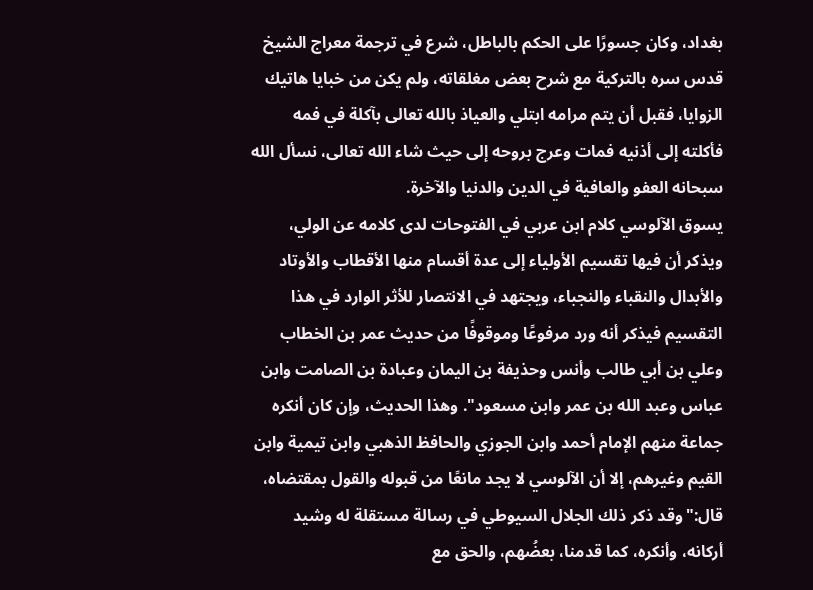بغداد، وكان جسورًا على الحكم بالباطل، شرع في ترجمة معراج الشيخ قدس سره بالتركية مع شرح بعض مغلقاته، ولم يكن من خبايا هاتيك الزوايا، فقبل أن يتم مرامه ابتلي والعياذ بالله تعالى بآكلة في فمه فأكلته إلى أذنيه فمات وعرج بروحه إلى حيث شاء الله تعالى، نسأل الله سبحانه العفو والعافية في الدين والدنيا والآخرة.
يسوق الآلوسي كلام ابن عربي في الفتوحات لدى كلامه عن الولي، ويذكر أن فيها تقسيم الأولياء إلى عدة أقسام منها الأقطاب والأوتاد والأبدال والنقباء والنجباء، ويجتهد في الانتصار للأثر الوارد في هذا التقسيم فيذكر أنه ورد مرفوعًا وموقوفًا من حديث عمر بن الخطاب وعلي بن أبي طالب وأنس وحذيفة بن اليمان وعبادة بن الصامت وابن عباس وعبد الله بن عمر وابن مسعود". وهذا الحديث، وإن كان أنكره جماعة منهم الإمام أحمد وابن الجوزي والحافظ الذهبي وابن تيمية وابن القيم وغيرهم، إلا أن الآلوسي لا يجد مانعًا من قبوله والقول بمقتضاه، قال:"وقد ذكر ذلك الجلال السيوطي في رسالة مستقلة له وشيد أركانه، وأنكره، كما قدمنا، بعضُهم، والحق مع